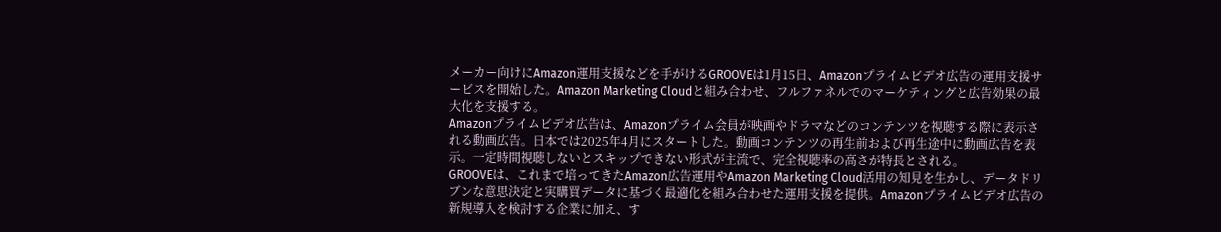メーカー向けにAmazon運用支援などを手がけるGROOVEは1月15日、Amazonプライムビデオ広告の運用支援サービスを開始した。Amazon Marketing Cloudと組み合わせ、フルファネルでのマーケティングと広告効果の最大化を支援する。
Amazonプライムビデオ広告は、Amazonプライム会員が映画やドラマなどのコンテンツを視聴する際に表示される動画広告。日本では2025年4月にスタートした。動画コンテンツの再生前および再生途中に動画広告を表示。一定時間視聴しないとスキップできない形式が主流で、完全視聴率の高さが特長とされる。
GROOVEは、これまで培ってきたAmazon広告運用やAmazon Marketing Cloud活用の知見を生かし、データドリブンな意思決定と実購買データに基づく最適化を組み合わせた運用支援を提供。Amazonプライムビデオ広告の新規導入を検討する企業に加え、す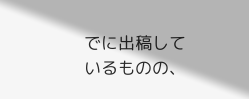でに出稿しているものの、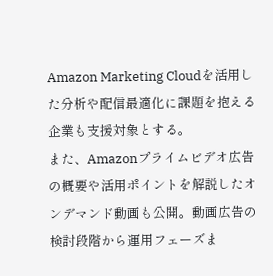Amazon Marketing Cloudを活用した分析や配信最適化に課題を抱える企業も支援対象とする。
また、Amazonプライムビデオ広告の概要や活用ポイントを解説したオンデマンド動画も公開。動画広告の検討段階から運用フェーズま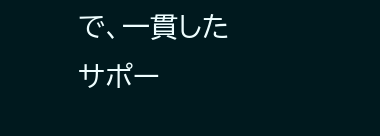で、一貫したサポー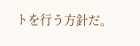トを行う方針だ。